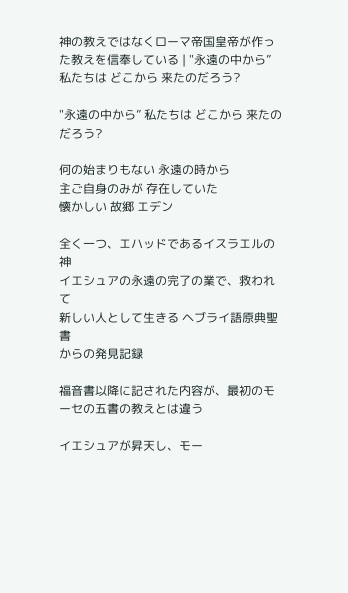神の教えではなくローマ帝国皇帝が作った教えを信奉している | "永遠の中から” 私たちは どこから 来たのだろう?

"永遠の中から” 私たちは どこから 来たのだろう?

何の始まりもない 永遠の時から
主ご自身のみが 存在していた
懐かしい 故郷 エデン

全く一つ、エハッドであるイスラエルの神
イエシュアの永遠の完了の業で、救われて
新しい人として生きる ヘブライ語原典聖書
からの発見記録

福音書以降に記された内容が、最初のモーセの五書の教えとは違う

イエシュアが昇天し、モー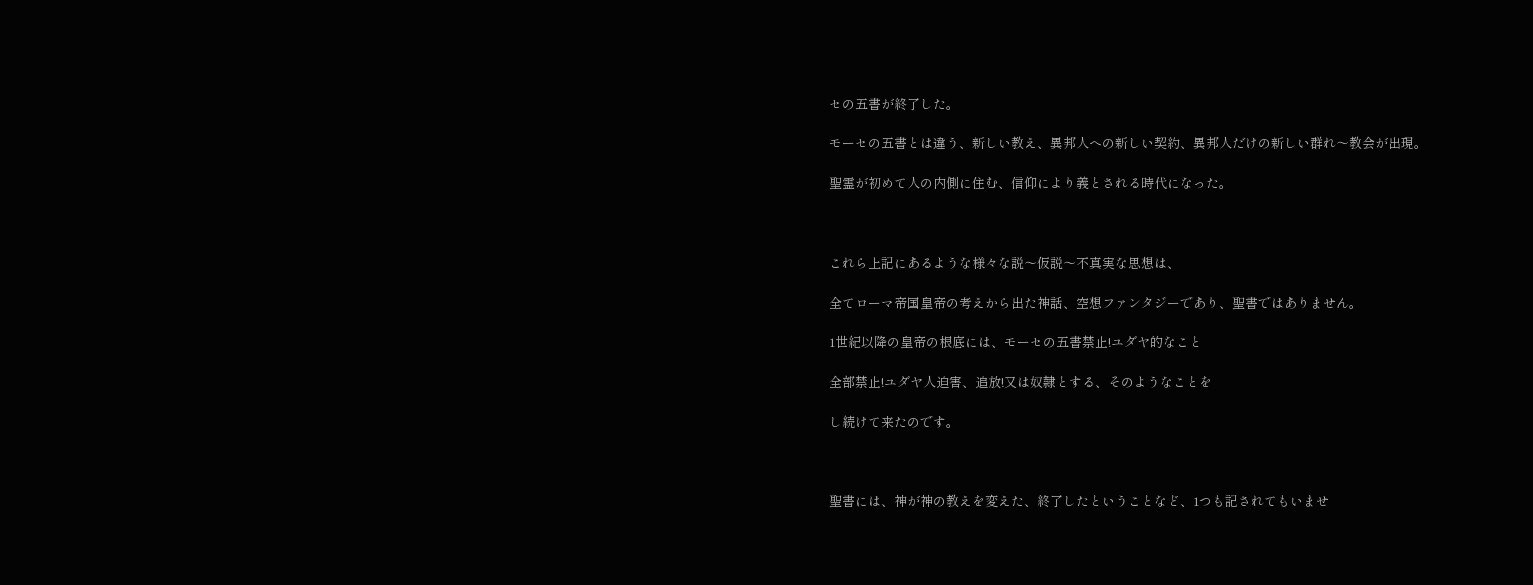セの五書が終了した。

モーセの五書とは違う、新しい教え、異邦人への新しい契約、異邦人だけの新しい群れ〜教会が出現。

聖霊が初めて人の内側に住む、信仰により義とされる時代になった。



これら上記にあるような様々な説〜仮説〜不真実な思想は、

全てローマ帝国皇帝の考えから出た神話、空想ファンタジーであり、聖書ではありません。

1世紀以降の皇帝の根底には、モーセの五書禁止!ユダヤ的なこと

全部禁止!ユダヤ人迫害、追放!又は奴隷とする、そのようなことを

し続けて来たのです。



聖書には、神が神の教えを変えた、終了したということなど、1つも記されてもいませ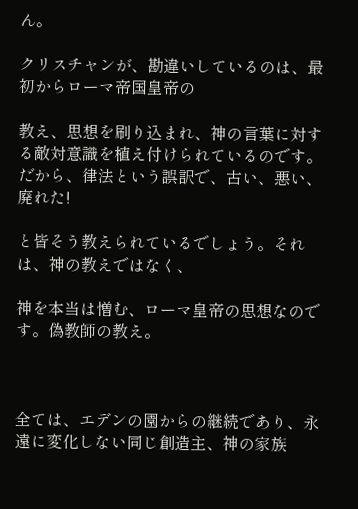ん。

クリスチャンが、勘違いしているのは、最初からローマ帝国皇帝の

教え、思想を刷り込まれ、神の言葉に対する敵対意識を植え付けられているのです。だから、律法という誤訳で、古い、悪い、廃れた!

と皆そう教えられているでしょう。それは、神の教えではなく、

神を本当は憎む、ローマ皇帝の思想なのです。偽教師の教え。



全ては、エデンの園からの継続であり、永遠に変化しない同じ創造主、神の家族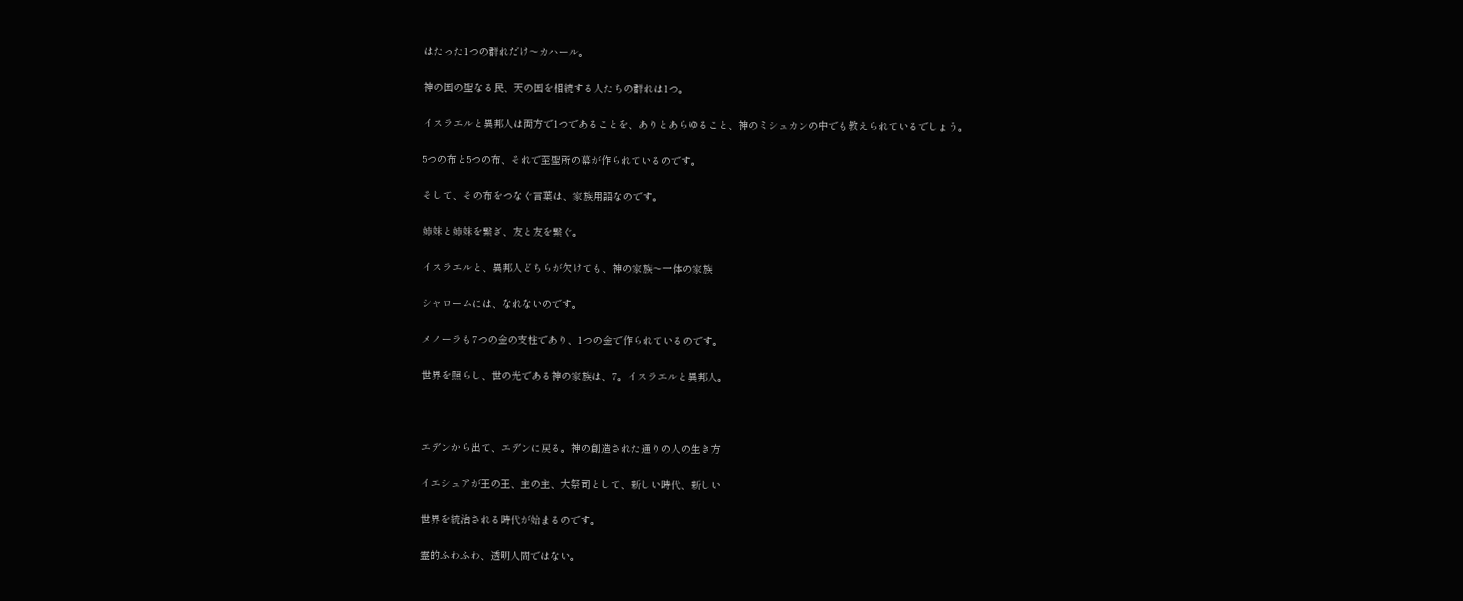はたった1つの群れだけ〜カハール。

神の国の聖なる民、天の国を相続する人たちの群れは1つ。

イスラエルと異邦人は両方で1つであることを、ありとあらゆること、神のミシュカンの中でも教えられているでしょう。

5つの布と5つの布、それで至聖所の幕が作られているのです。

そして、その布をつなぐ言葉は、家族用語なのです。

姉妹と姉妹を繋ぎ、友と友を繋ぐ。

イスラエルと、異邦人どちらが欠けても、神の家族〜一体の家族

シャロームには、なれないのです。

メノーラも7つの金の支柱であり、1つの金で作られているのです。

世界を照らし、世の光である神の家族は、7。イスラエルと異邦人。



エデンから出て、エデンに戻る。神の創造された通りの人の生き方

イエシュアが王の王、主の主、大祭司として、新しい時代、新しい

世界を統治される時代が始まるのです。

霊的ふわふわ、透明人間ではない。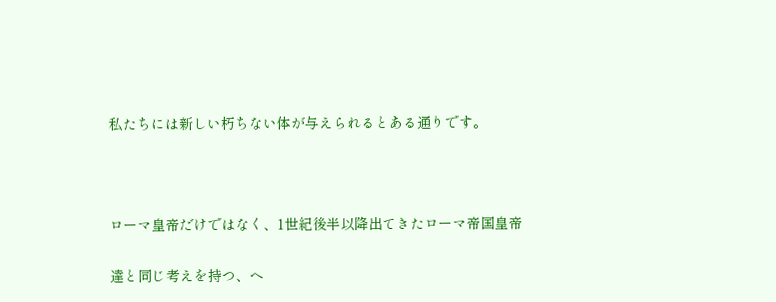私たちには新しい朽ちない体が与えられるとある通りです。



ローマ皇帝だけではなく、1世紀後半以降出てきたローマ帝国皇帝

達と同じ考えを持つ、ヘ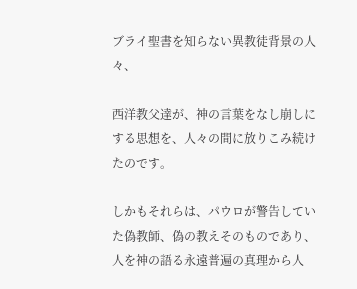ブライ聖書を知らない異教徒背景の人々、

西洋教父達が、神の言葉をなし崩しにする思想を、人々の間に放りこみ続けたのです。

しかもそれらは、パウロが警告していた偽教師、偽の教えそのものであり、人を神の語る永遠普遍の真理から人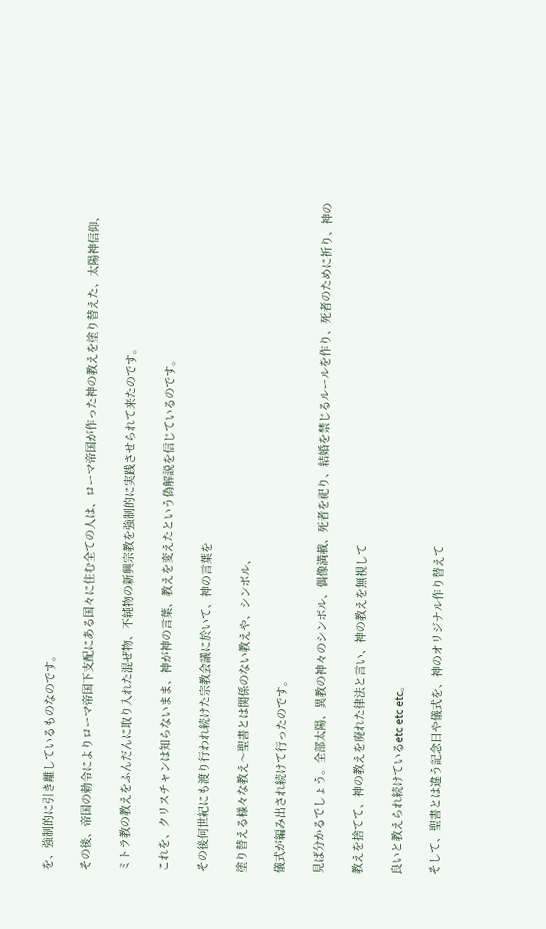を、強制的に引き離しているものなのです。

その後、帝国の勅令によりローマ帝国下支配にある国々に住む全ての人は、ローマ帝国が作った神の教えを塗り替えた、太陽神信仰、

ミトラ教の教えをふんだんに取り入れた混ぜ物、不純物の新興宗教を強制的に実践させられて来たのです。

これを、クリスチャンは知らないまま、神が神の言葉、教えを変えたという偽解説を信じているのです。

その後何世紀にも渡り行われ続けた宗教会議に於いて、神の言葉を

塗り替える様々な教え〜聖書とは関係のない教えや、シンボル、

儀式が編み出され続けて行ったのです。

見ば分かるでしょう。全部太陽、異教の神々のシンボル、偶像満載、死者を祀り、結婚を禁じるルールを作り、死者のために祈り、神の

教えを捨てて、神の教えを廃れた律法と言い、神の教えを無視して

良いと教えられ続けているetc etc etc。

そして、聖書とは違う記念日や儀式を、神のオリジナル作り替えて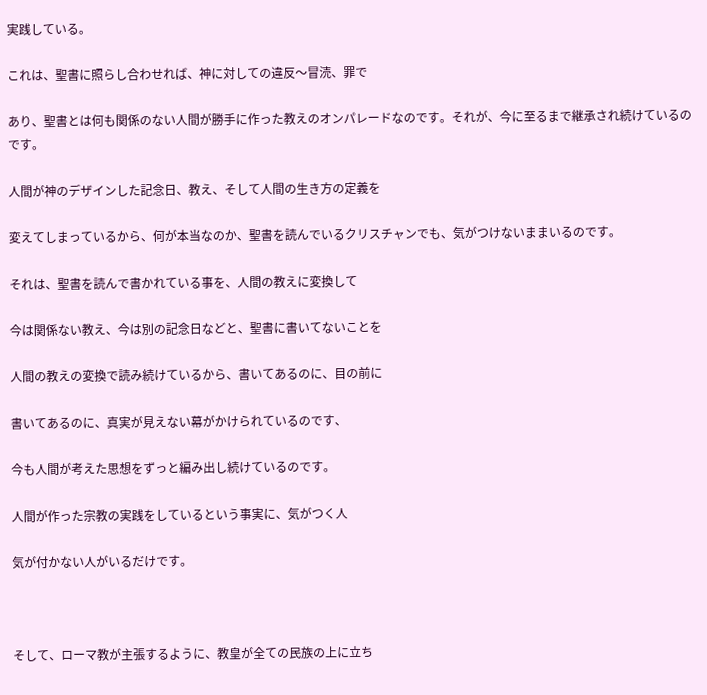実践している。

これは、聖書に照らし合わせれば、神に対しての違反〜冒涜、罪で

あり、聖書とは何も関係のない人間が勝手に作った教えのオンパレードなのです。それが、今に至るまで継承され続けているのです。

人間が神のデザインした記念日、教え、そして人間の生き方の定義を

変えてしまっているから、何が本当なのか、聖書を読んでいるクリスチャンでも、気がつけないままいるのです。

それは、聖書を読んで書かれている事を、人間の教えに変換して

今は関係ない教え、今は別の記念日などと、聖書に書いてないことを

人間の教えの変換で読み続けているから、書いてあるのに、目の前に

書いてあるのに、真実が見えない幕がかけられているのです、

今も人間が考えた思想をずっと編み出し続けているのです。

人間が作った宗教の実践をしているという事実に、気がつく人

気が付かない人がいるだけです。



そして、ローマ教が主張するように、教皇が全ての民族の上に立ち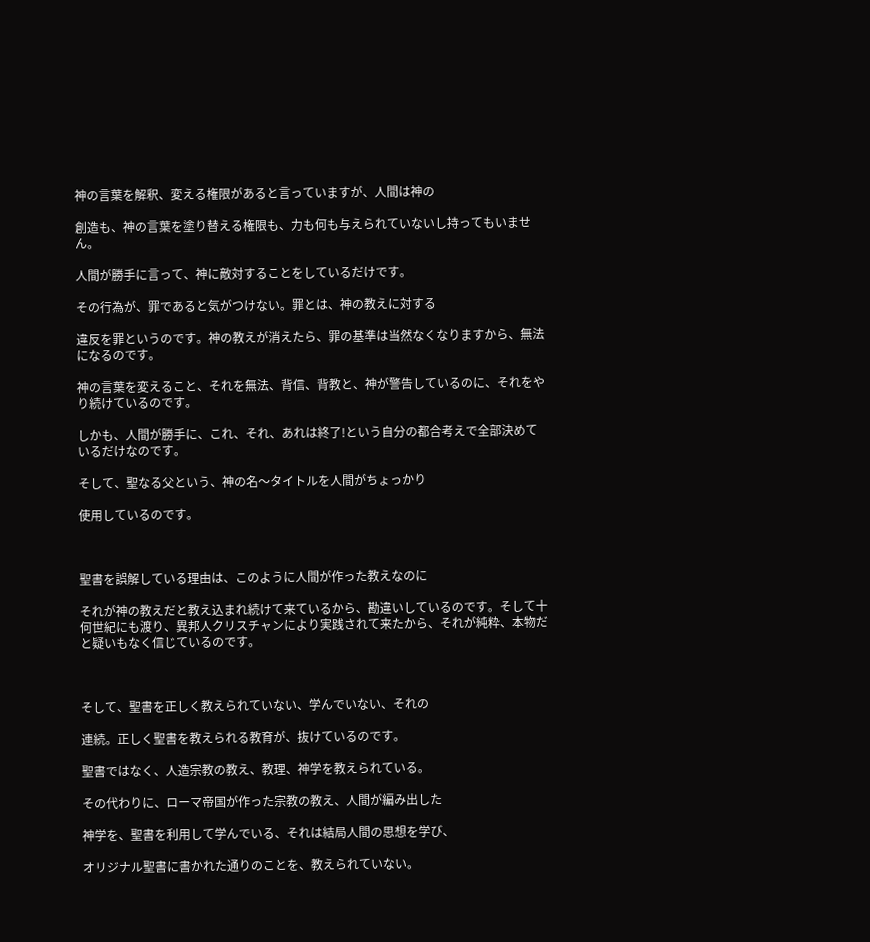神の言葉を解釈、変える権限があると言っていますが、人間は神の

創造も、神の言葉を塗り替える権限も、力も何も与えられていないし持ってもいません。

人間が勝手に言って、神に敵対することをしているだけです。

その行為が、罪であると気がつけない。罪とは、神の教えに対する

違反を罪というのです。神の教えが消えたら、罪の基準は当然なくなりますから、無法になるのです。

神の言葉を変えること、それを無法、背信、背教と、神が警告しているのに、それをやり続けているのです。

しかも、人間が勝手に、これ、それ、あれは終了!という自分の都合考えで全部決めているだけなのです。

そして、聖なる父という、神の名〜タイトルを人間がちょっかり

使用しているのです。



聖書を誤解している理由は、このように人間が作った教えなのに

それが神の教えだと教え込まれ続けて来ているから、勘違いしているのです。そして十何世紀にも渡り、異邦人クリスチャンにより実践されて来たから、それが純粋、本物だと疑いもなく信じているのです。



そして、聖書を正しく教えられていない、学んでいない、それの

連続。正しく聖書を教えられる教育が、抜けているのです。

聖書ではなく、人造宗教の教え、教理、神学を教えられている。

その代わりに、ローマ帝国が作った宗教の教え、人間が編み出した

神学を、聖書を利用して学んでいる、それは結局人間の思想を学び、

オリジナル聖書に書かれた通りのことを、教えられていない。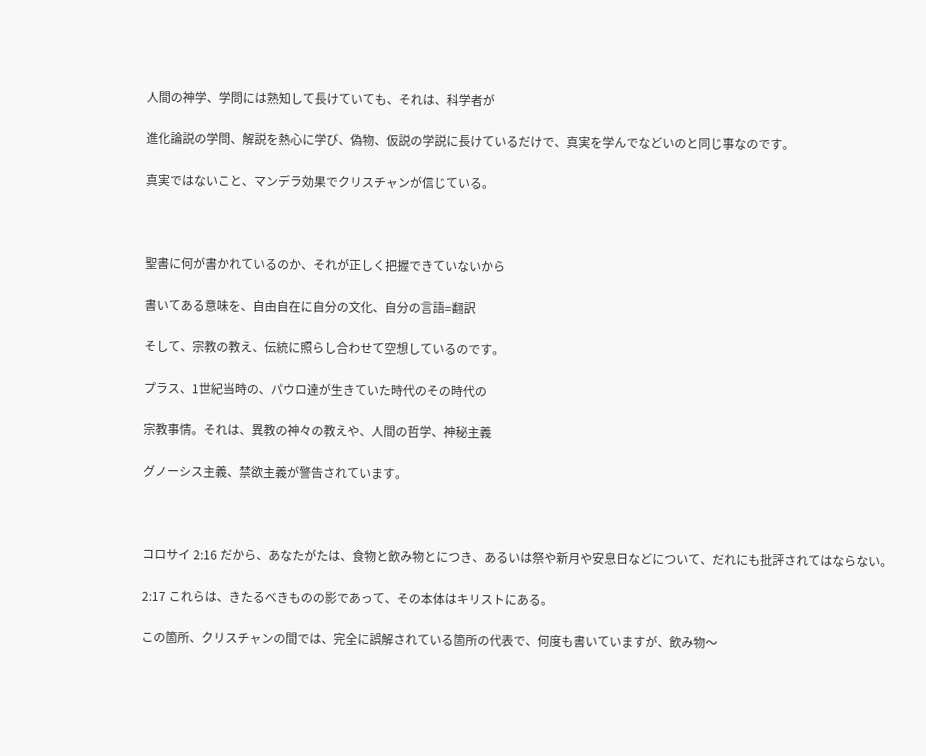人間の神学、学問には熟知して長けていても、それは、科学者が

進化論説の学問、解説を熱心に学び、偽物、仮説の学説に長けているだけで、真実を学んでなどいのと同じ事なのです。

真実ではないこと、マンデラ効果でクリスチャンが信じている。



聖書に何が書かれているのか、それが正しく把握できていないから

書いてある意味を、自由自在に自分の文化、自分の言語=翻訳

そして、宗教の教え、伝統に照らし合わせて空想しているのです。

プラス、1世紀当時の、パウロ達が生きていた時代のその時代の

宗教事情。それは、異教の神々の教えや、人間の哲学、神秘主義

グノーシス主義、禁欲主義が警告されています。



コロサイ 2:16 だから、あなたがたは、食物と飲み物とにつき、あるいは祭や新月や安息日などについて、だれにも批評されてはならない。

2:17 これらは、きたるべきものの影であって、その本体はキリストにある。

この箇所、クリスチャンの間では、完全に誤解されている箇所の代表で、何度も書いていますが、飲み物〜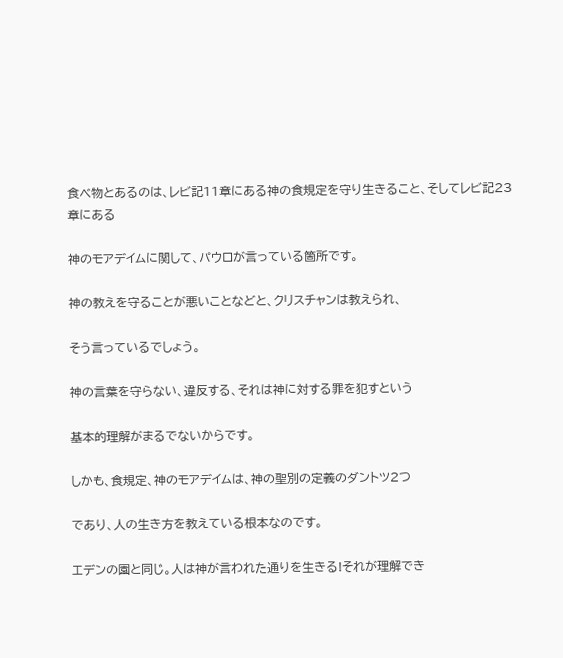食べ物とあるのは、レビ記11章にある神の食規定を守り生きること、そしてレビ記23章にある

神のモアデイムに関して、パウロが言っている箇所です。

神の教えを守ることが悪いことなどと、クリスチャンは教えられ、

そう言っているでしょう。

神の言葉を守らない、違反する、それは神に対する罪を犯すという

基本的理解がまるでないからです。

しかも、食規定、神のモアデイムは、神の聖別の定義のダントツ2つ

であり、人の生き方を教えている根本なのです。

エデンの園と同じ。人は神が言われた通りを生きる!それが理解でき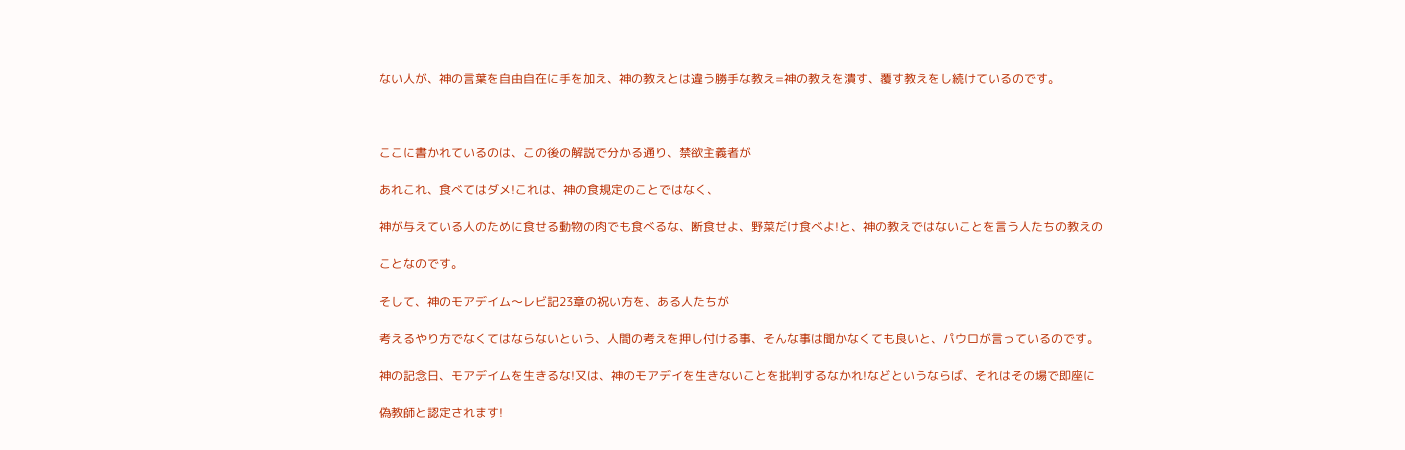ない人が、神の言葉を自由自在に手を加え、神の教えとは違う勝手な教え=神の教えを潰す、覆す教えをし続けているのです。



ここに書かれているのは、この後の解説で分かる通り、禁欲主義者が

あれこれ、食べてはダメ!これは、神の食規定のことではなく、

神が与えている人のために食せる動物の肉でも食べるな、断食せよ、野菜だけ食べよ!と、神の教えではないことを言う人たちの教えの

ことなのです。

そして、神のモアデイム〜レビ記23章の祝い方を、ある人たちが

考えるやり方でなくてはならないという、人間の考えを押し付ける事、そんな事は聞かなくても良いと、パウロが言っているのです。

神の記念日、モアデイムを生きるな!又は、神のモアデイを生きないことを批判するなかれ!などというならば、それはその場で即座に

偽教師と認定されます!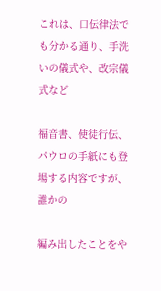これは、口伝律法でも分かる通り、手洗いの儀式や、改宗儀式など

福音書、使徒行伝、パウロの手紙にも登場する内容ですが、誰かの

編み出したことをや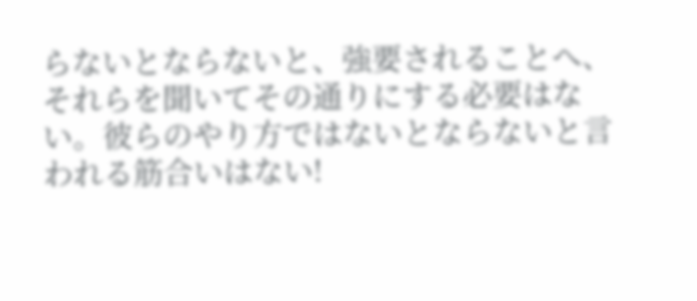らないとならないと、強要されることへ、それらを聞いてその通りにする必要はない。彼らのやり方ではないとならないと言われる筋合いはない!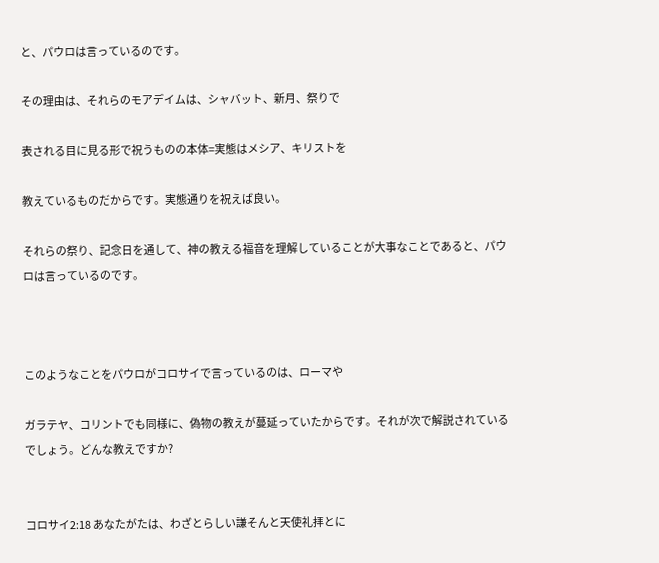と、パウロは言っているのです。

その理由は、それらのモアデイムは、シャバット、新月、祭りで

表される目に見る形で祝うものの本体=実態はメシア、キリストを

教えているものだからです。実態通りを祝えば良い。

それらの祭り、記念日を通して、神の教える福音を理解していることが大事なことであると、パウロは言っているのです。



このようなことをパウロがコロサイで言っているのは、ローマや

ガラテヤ、コリントでも同様に、偽物の教えが蔓延っていたからです。それが次で解説されているでしょう。どんな教えですか?


コロサイ2:18 あなたがたは、わざとらしい謙そんと天使礼拝とに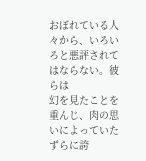おぼれている人々から、いろいろと悪評されてはならない。彼らは
幻を見たことを重んじ、肉の思いによっていたずらに誇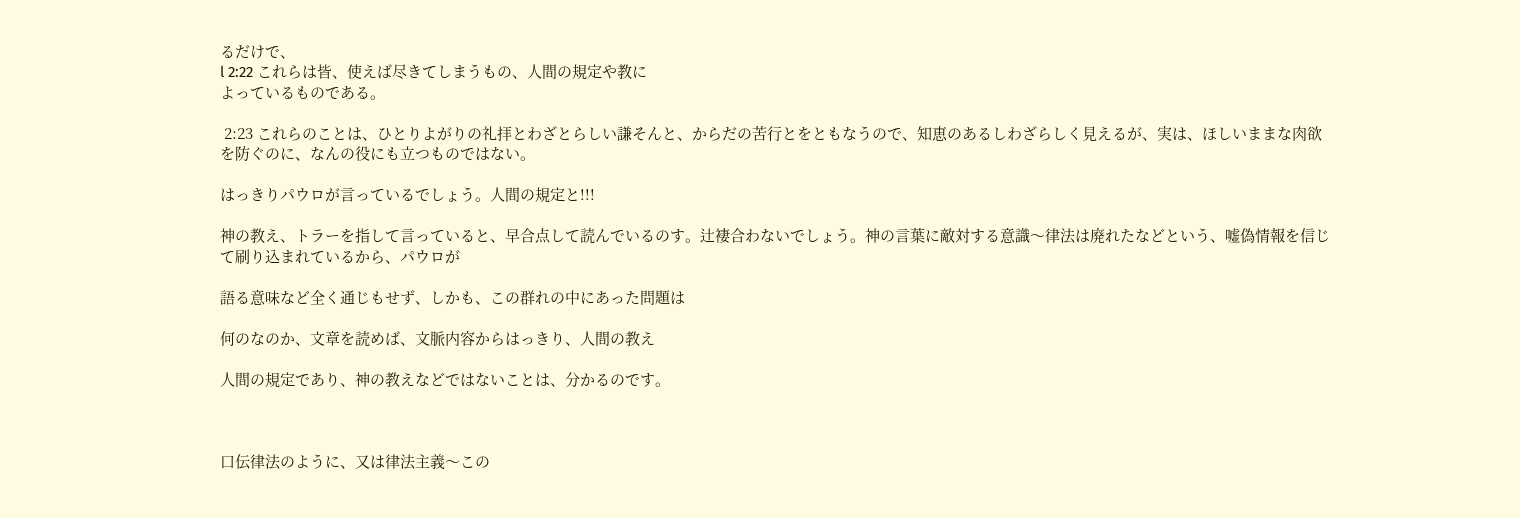るだけで、
l 2:22 これらは皆、使えば尽きてしまうもの、人間の規定や教に
よっているものである。

 2:23 これらのことは、ひとりよがりの礼拝とわざとらしい謙そんと、からだの苦行とをともなうので、知恵のあるしわざらしく見えるが、実は、ほしいままな肉欲を防ぐのに、なんの役にも立つものではない。

はっきりパウロが言っているでしょう。人間の規定と!!!

神の教え、トラーを指して言っていると、早合点して読んでいるのす。辻褄合わないでしょう。神の言葉に敵対する意識〜律法は廃れたなどという、嘘偽情報を信じて刷り込まれているから、パウロが

語る意味など全く通じもせず、しかも、この群れの中にあった問題は

何のなのか、文章を読めば、文脈内容からはっきり、人間の教え

人間の規定であり、神の教えなどではないことは、分かるのです。



口伝律法のように、又は律法主義〜この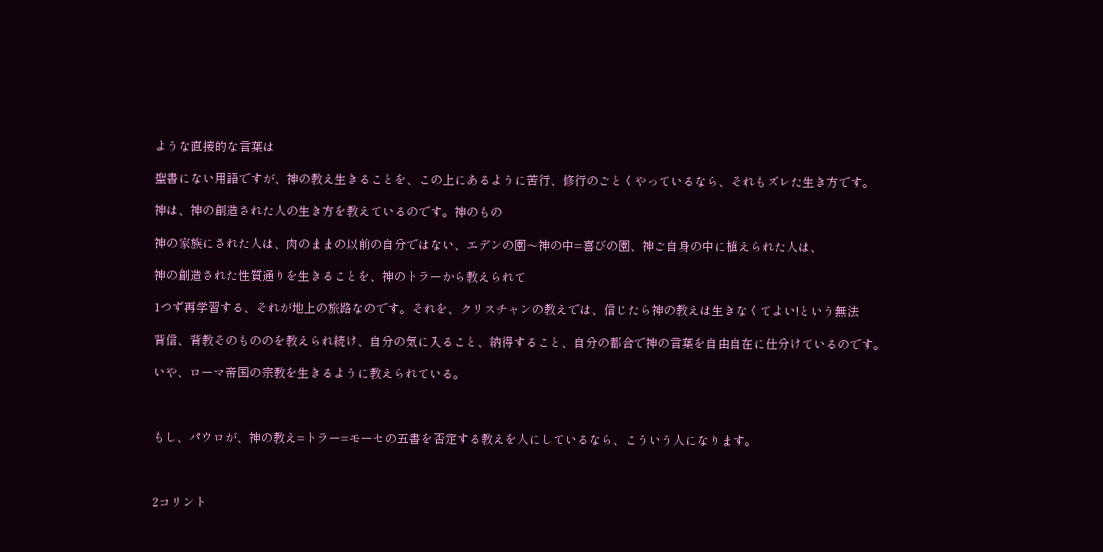ような直接的な言葉は

聖書にない用語ですが、神の教え生きることを、この上にあるように苦行、修行のごとくやっているなら、それもズレた生き方です。

神は、神の創造された人の生き方を教えているのです。神のもの

神の家族にされた人は、肉のままの以前の自分ではない、エデンの園〜神の中=喜びの園、神ご自身の中に植えられた人は、

神の創造された性質通りを生きることを、神のトラーから教えられて

1つず再学習する、それが地上の旅路なのです。それを、クリスチャンの教えでは、信じたら神の教えは生きなくてよい!という無法

背信、背教そのもののを教えられ続け、自分の気に入ること、納得すること、自分の都合で神の言葉を自由自在に仕分けているのです。

いや、ローマ帝国の宗教を生きるように教えられている。



もし、パウロが、神の教え=トラー=モーセの五書を否定する教えを人にしているなら、こういう人になります。



2コリント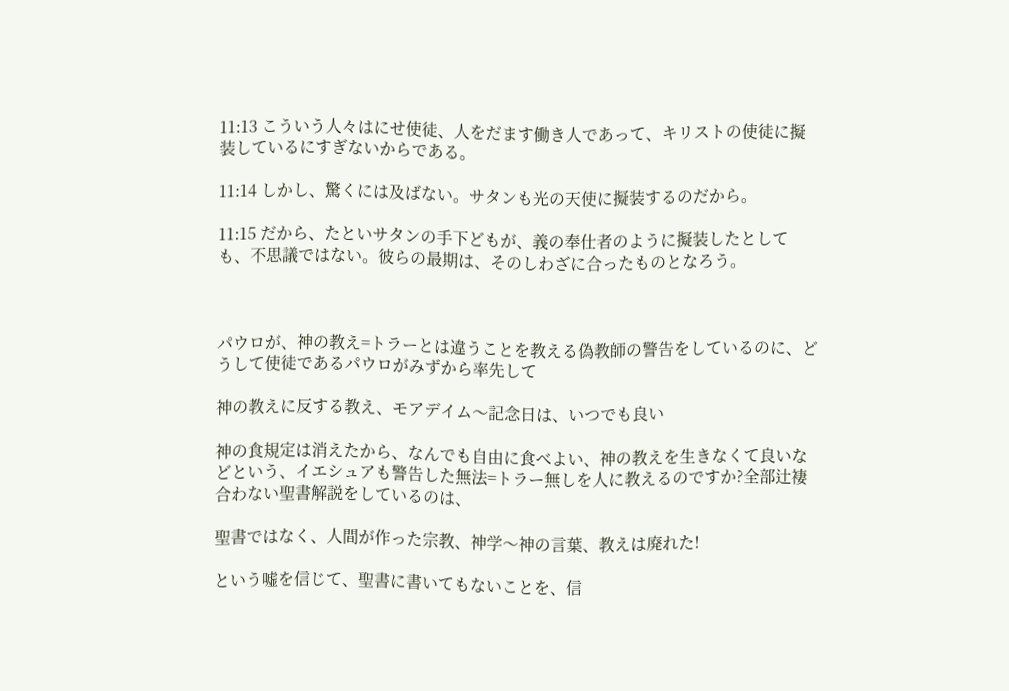11:13 こういう人々はにせ使徒、人をだます働き人であって、キリストの使徒に擬装しているにすぎないからである。

11:14 しかし、驚くには及ばない。サタンも光の天使に擬装するのだから。

11:15 だから、たといサタンの手下どもが、義の奉仕者のように擬装したとしても、不思議ではない。彼らの最期は、そのしわざに合ったものとなろう。



パウロが、神の教え=トラーとは違うことを教える偽教師の警告をしているのに、どうして使徒であるパウロがみずから率先して

神の教えに反する教え、モアデイム〜記念日は、いつでも良い

神の食規定は消えたから、なんでも自由に食べよい、神の教えを生きなくて良いなどという、イエシュアも警告した無法=トラー無しを人に教えるのですか?全部辻褄合わない聖書解説をしているのは、

聖書ではなく、人間が作った宗教、神学〜神の言葉、教えは廃れた!

という嘘を信じて、聖書に書いてもないことを、信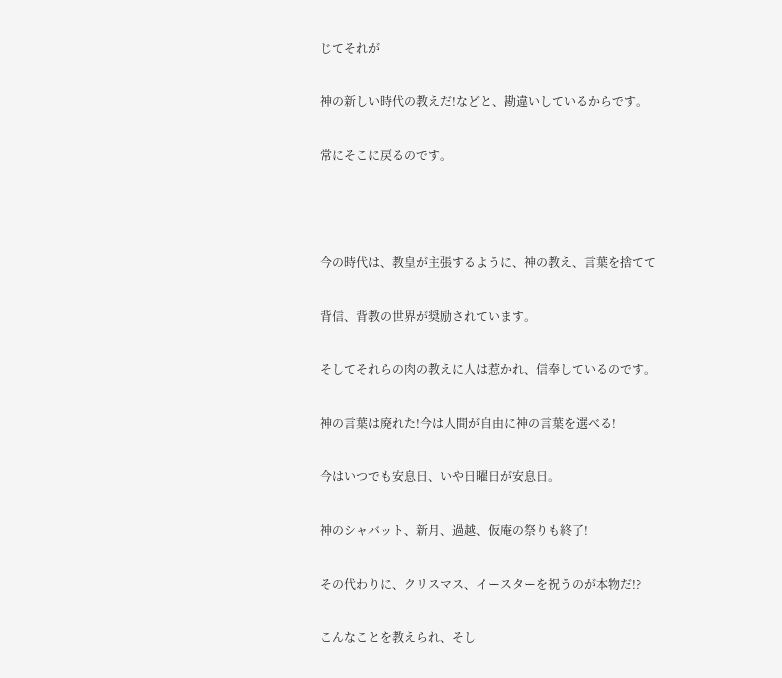じてそれが

神の新しい時代の教えだ!などと、勘違いしているからです。

常にそこに戻るのです。



今の時代は、教皇が主張するように、神の教え、言葉を捨てて

背信、背教の世界が奨励されています。

そしてそれらの肉の教えに人は惹かれ、信奉しているのです。

神の言葉は廃れた!今は人間が自由に神の言葉を選べる!

今はいつでも安息日、いや日曜日が安息日。

神のシャバット、新月、過越、仮庵の祭りも終了!

その代わりに、クリスマス、イースターを祝うのが本物だ!?

こんなことを教えられ、そし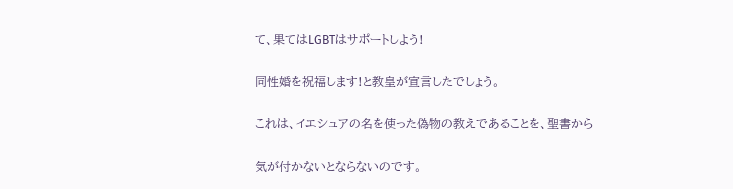て、果てはLGBTはサポートしよう!

同性婚を祝福します!と教皇が宣言したでしょう。

これは、イエシュアの名を使った偽物の教えであることを、聖書から

気が付かないとならないのです。